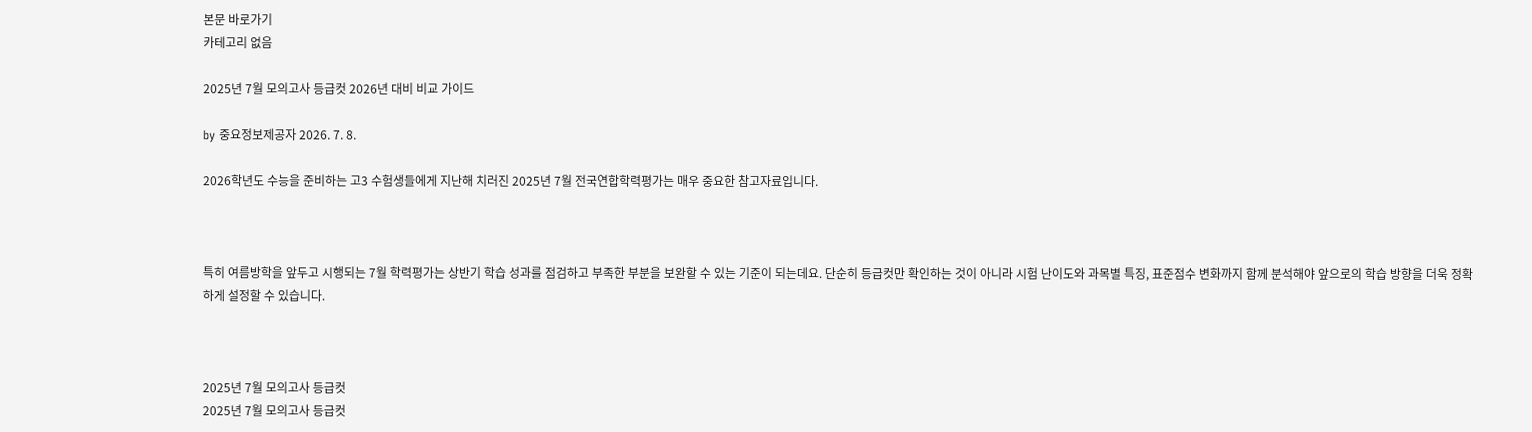본문 바로가기
카테고리 없음

2025년 7월 모의고사 등급컷 2026년 대비 비교 가이드

by 중요정보제공자 2026. 7. 8.

2026학년도 수능을 준비하는 고3 수험생들에게 지난해 치러진 2025년 7월 전국연합학력평가는 매우 중요한 참고자료입니다.



특히 여름방학을 앞두고 시행되는 7월 학력평가는 상반기 학습 성과를 점검하고 부족한 부분을 보완할 수 있는 기준이 되는데요. 단순히 등급컷만 확인하는 것이 아니라 시험 난이도와 과목별 특징, 표준점수 변화까지 함께 분석해야 앞으로의 학습 방향을 더욱 정확하게 설정할 수 있습니다.



2025년 7월 모의고사 등급컷
2025년 7월 모의고사 등급컷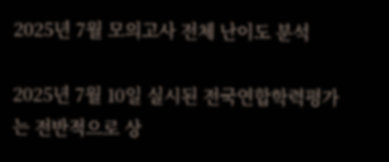2025년 7월 모의고사 전체 난이도 분석

2025년 7월 10일 실시된 전국연합학력평가는 전반적으로 상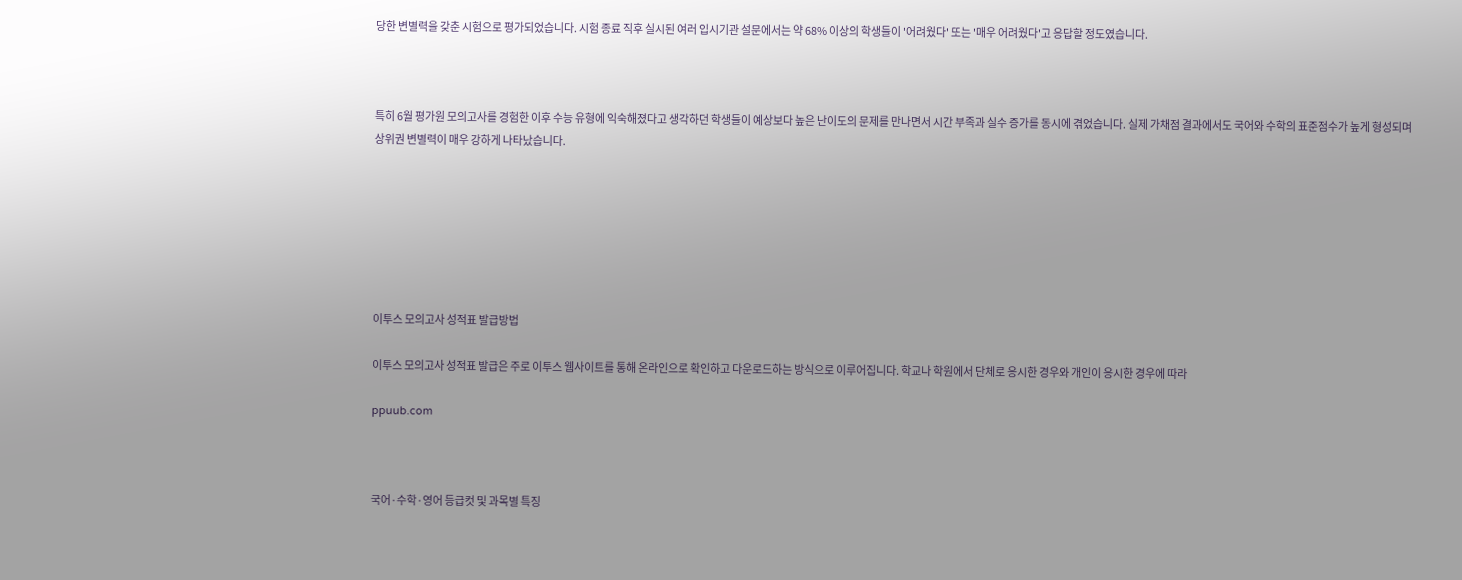당한 변별력을 갖춘 시험으로 평가되었습니다. 시험 종료 직후 실시된 여러 입시기관 설문에서는 약 68% 이상의 학생들이 '어려웠다' 또는 '매우 어려웠다'고 응답할 정도였습니다.



특히 6월 평가원 모의고사를 경험한 이후 수능 유형에 익숙해졌다고 생각하던 학생들이 예상보다 높은 난이도의 문제를 만나면서 시간 부족과 실수 증가를 동시에 겪었습니다. 실제 가채점 결과에서도 국어와 수학의 표준점수가 높게 형성되며 상위권 변별력이 매우 강하게 나타났습니다.







이투스 모의고사 성적표 발급방법

이투스 모의고사 성적표 발급은 주로 이투스 웹사이트를 통해 온라인으로 확인하고 다운로드하는 방식으로 이루어집니다. 학교나 학원에서 단체로 응시한 경우와 개인이 응시한 경우에 따라

ppuub.com



국어·수학·영어 등급컷 및 과목별 특징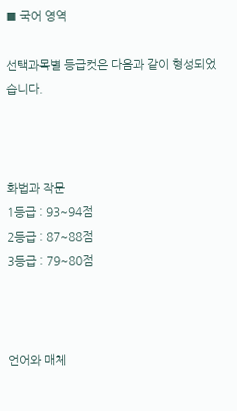■ 국어 영역

선택과목별 등급컷은 다음과 같이 형성되었습니다.



화법과 작문
1등급 : 93~94점
2등급 : 87~88점
3등급 : 79~80점



언어와 매체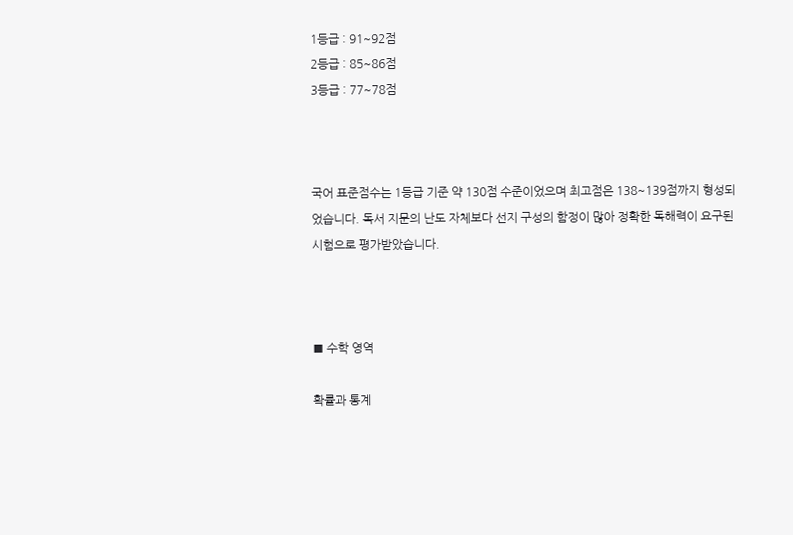1등급 : 91~92점
2등급 : 85~86점
3등급 : 77~78점



국어 표준점수는 1등급 기준 약 130점 수준이었으며 최고점은 138~139점까지 형성되었습니다. 독서 지문의 난도 자체보다 선지 구성의 함정이 많아 정확한 독해력이 요구된 시험으로 평가받았습니다.



■ 수학 영역

확률과 통계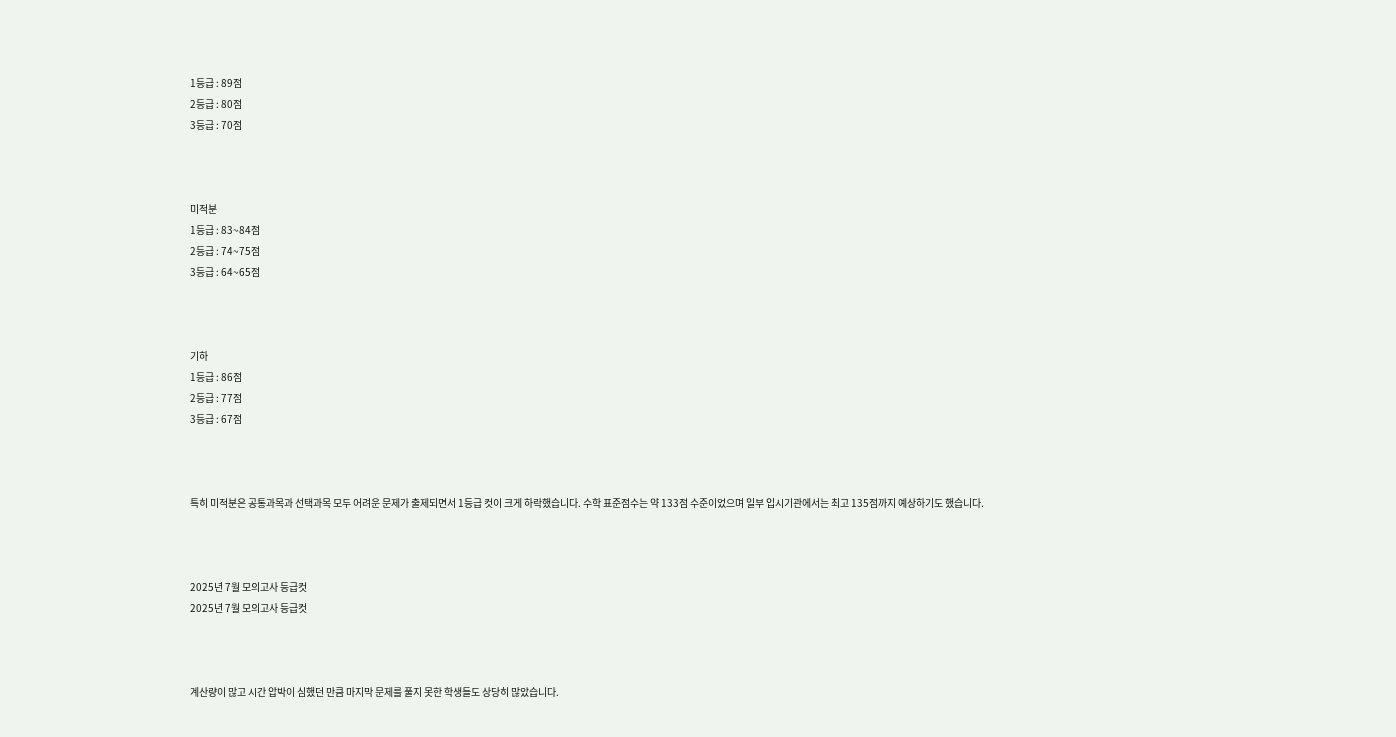1등급 : 89점
2등급 : 80점
3등급 : 70점



미적분
1등급 : 83~84점
2등급 : 74~75점
3등급 : 64~65점



기하
1등급 : 86점
2등급 : 77점
3등급 : 67점



특히 미적분은 공통과목과 선택과목 모두 어려운 문제가 출제되면서 1등급 컷이 크게 하락했습니다. 수학 표준점수는 약 133점 수준이었으며 일부 입시기관에서는 최고 135점까지 예상하기도 했습니다.



2025년 7월 모의고사 등급컷
2025년 7월 모의고사 등급컷



계산량이 많고 시간 압박이 심했던 만큼 마지막 문제를 풀지 못한 학생들도 상당히 많았습니다.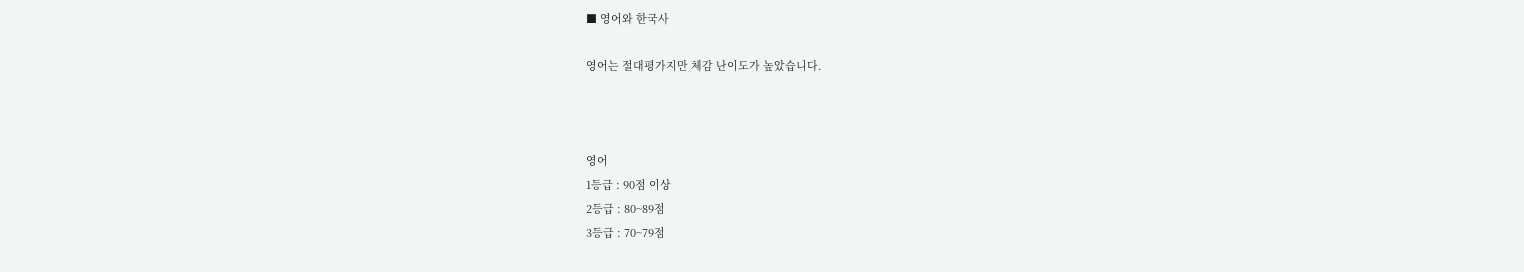■ 영어와 한국사

영어는 절대평가지만 체감 난이도가 높았습니다.



영어
1등급 : 90점 이상
2등급 : 80~89점
3등급 : 70~79점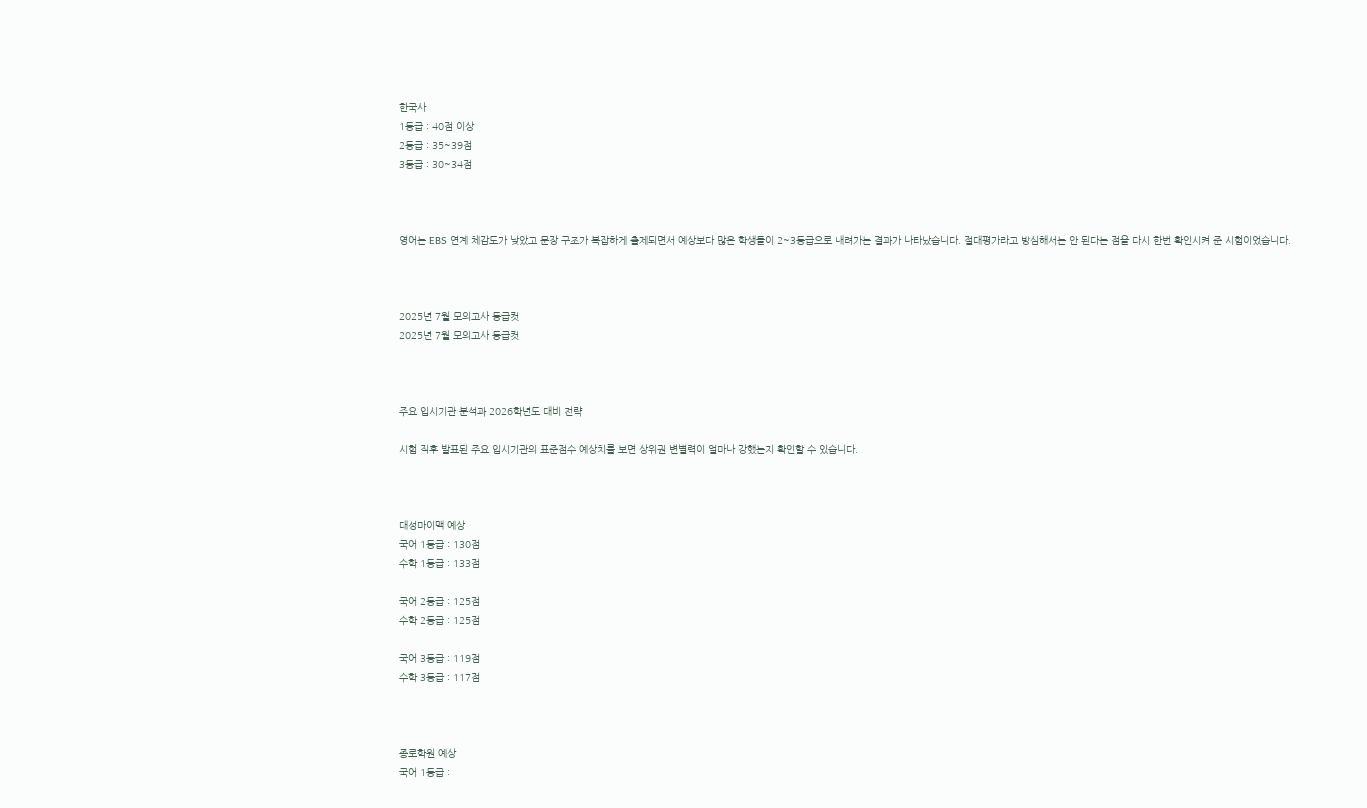한국사
1등급 : 40점 이상
2등급 : 35~39점
3등급 : 30~34점



영어는 EBS 연계 체감도가 낮았고 문장 구조가 복잡하게 출제되면서 예상보다 많은 학생들이 2~3등급으로 내려가는 결과가 나타났습니다. 절대평가라고 방심해서는 안 된다는 점을 다시 한번 확인시켜 준 시험이었습니다.



2025년 7월 모의고사 등급컷
2025년 7월 모의고사 등급컷



주요 입시기관 분석과 2026학년도 대비 전략

시험 직후 발표된 주요 입시기관의 표준점수 예상치를 보면 상위권 변별력이 얼마나 강했는지 확인할 수 있습니다.



대성마이맥 예상
국어 1등급 : 130점
수학 1등급 : 133점

국어 2등급 : 125점
수학 2등급 : 125점

국어 3등급 : 119점
수학 3등급 : 117점



종로학원 예상
국어 1등급 :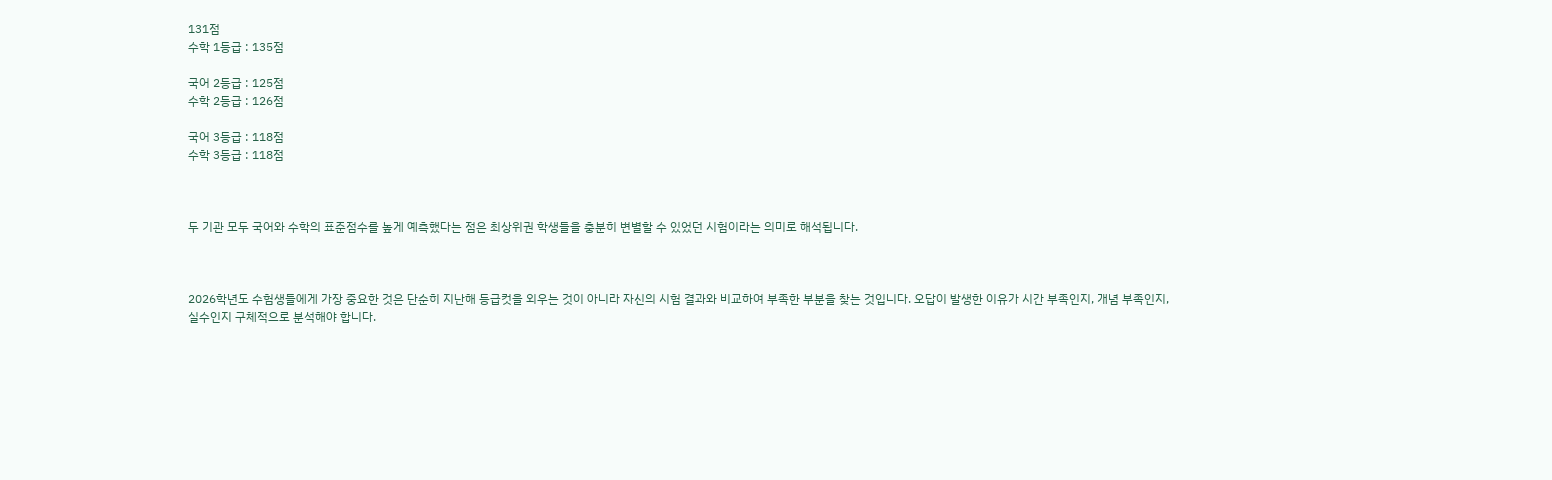131점
수학 1등급 : 135점

국어 2등급 : 125점
수학 2등급 : 126점

국어 3등급 : 118점
수학 3등급 : 118점



두 기관 모두 국어와 수학의 표준점수를 높게 예측했다는 점은 최상위권 학생들을 충분히 변별할 수 있었던 시험이라는 의미로 해석됩니다.



2026학년도 수험생들에게 가장 중요한 것은 단순히 지난해 등급컷을 외우는 것이 아니라 자신의 시험 결과와 비교하여 부족한 부분을 찾는 것입니다. 오답이 발생한 이유가 시간 부족인지, 개념 부족인지, 실수인지 구체적으로 분석해야 합니다.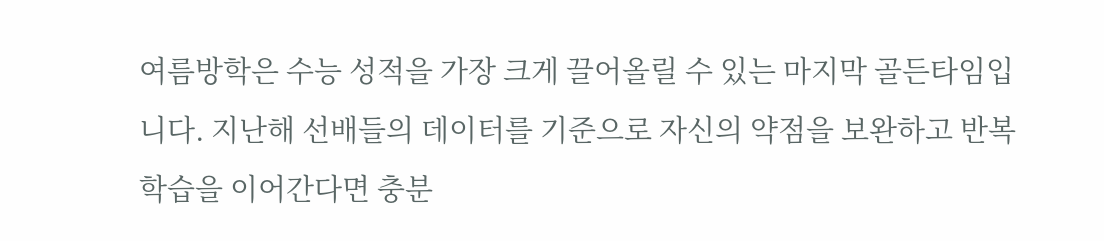여름방학은 수능 성적을 가장 크게 끌어올릴 수 있는 마지막 골든타임입니다. 지난해 선배들의 데이터를 기준으로 자신의 약점을 보완하고 반복 학습을 이어간다면 충분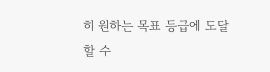히 원하는 목표 등급에 도달할 수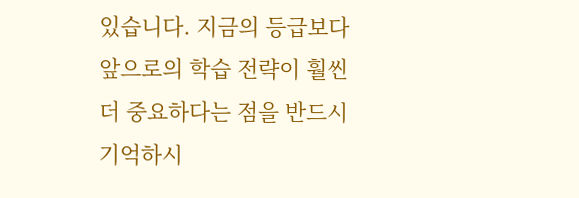있습니다. 지금의 등급보다 앞으로의 학습 전략이 훨씬 더 중요하다는 점을 반드시 기억하시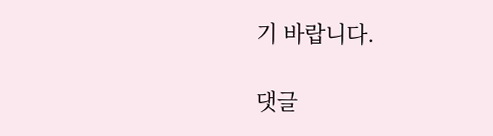기 바랍니다.

댓글